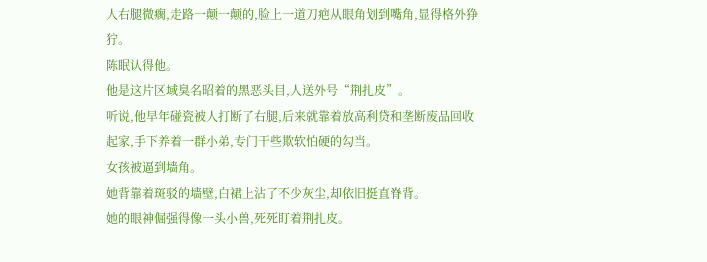人右腿微瘸,走路一颠一颠的,脸上一道刀疤从眼角划到嘴角,显得格外狰狞。
陈眠认得他。
他是这片区域臭名昭着的黑恶头目,人送外号“荆扎皮”。
听说,他早年碰瓷被人打断了右腿,后来就靠着放高利贷和垄断废品回收起家,手下养着一群小弟,专门干些欺软怕硬的勾当。
女孩被逼到墙角。
她背靠着斑驳的墙壁,白裙上沾了不少灰尘,却依旧挺直脊背。
她的眼神倔强得像一头小兽,死死盯着荆扎皮。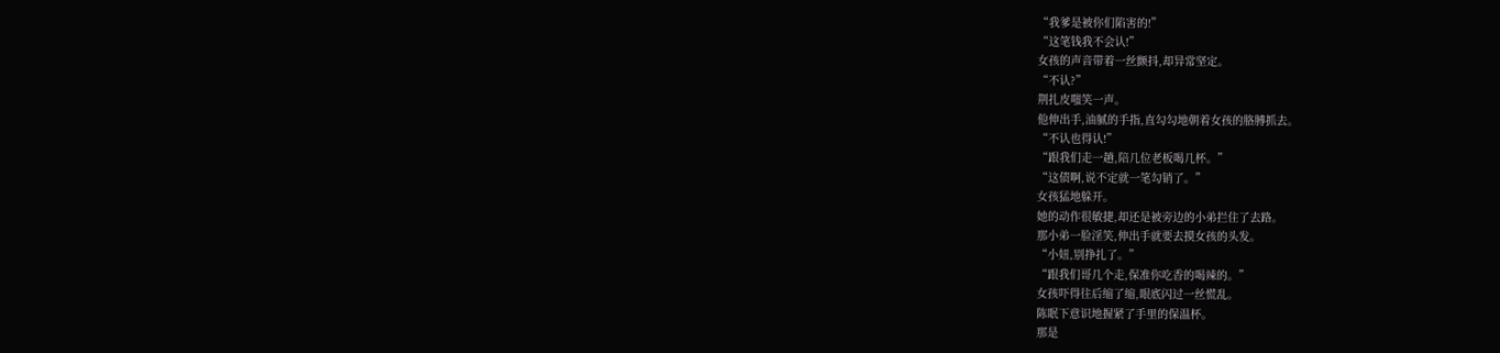“我爹是被你们陷害的!”
“这笔钱我不会认!”
女孩的声音带着一丝颤抖,却异常坚定。
“不认?”
荆扎皮嗤笑一声。
他伸出手,油腻的手指,直勾勾地朝着女孩的胳膊抓去。
“不认也得认!”
“跟我们走一趟,陪几位老板喝几杯。”
“这债啊,说不定就一笔勾销了。”
女孩猛地躲开。
她的动作很敏捷,却还是被旁边的小弟拦住了去路。
那小弟一脸淫笑,伸出手就要去摸女孩的头发。
“小妞,别挣扎了。”
“跟我们哥几个走,保准你吃香的喝辣的。”
女孩吓得往后缩了缩,眼底闪过一丝慌乱。
陈眠下意识地握紧了手里的保温杯。
那是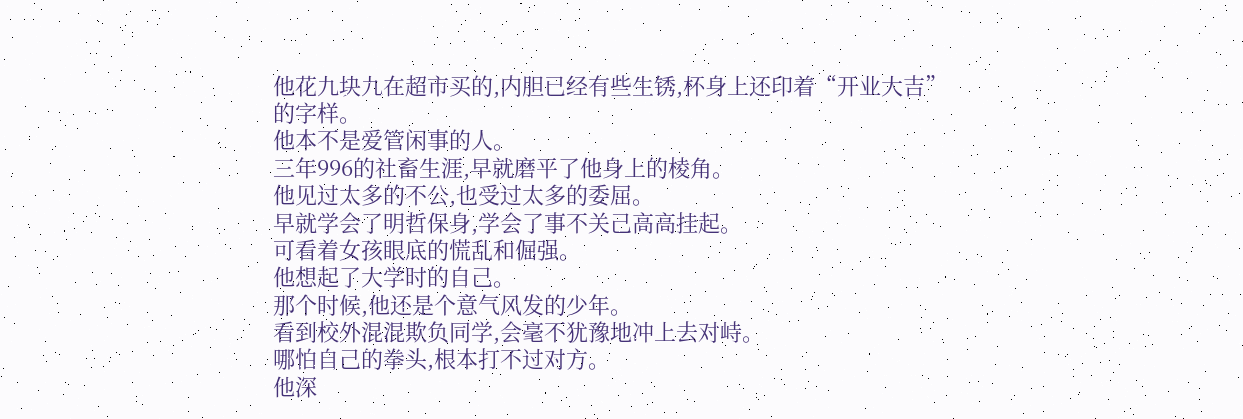他花九块九在超市买的,内胆已经有些生锈,杯身上还印着“开业大吉”的字样。
他本不是爱管闲事的人。
三年996的社畜生涯,早就磨平了他身上的棱角。
他见过太多的不公,也受过太多的委屈。
早就学会了明哲保身,学会了事不关己高高挂起。
可看着女孩眼底的慌乱和倔强。
他想起了大学时的自己。
那个时候,他还是个意气风发的少年。
看到校外混混欺负同学,会毫不犹豫地冲上去对峙。
哪怕自己的拳头,根本打不过对方。
他深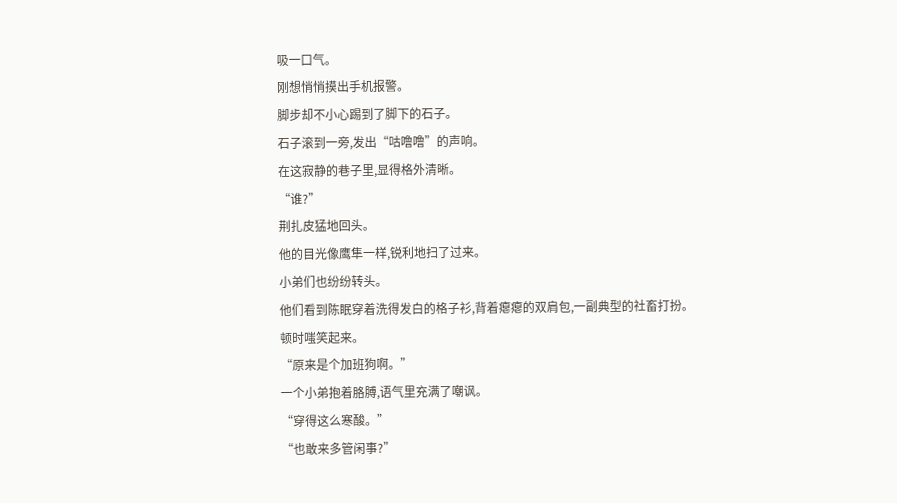吸一口气。
刚想悄悄摸出手机报警。
脚步却不小心踢到了脚下的石子。
石子滚到一旁,发出“咕噜噜”的声响。
在这寂静的巷子里,显得格外清晰。
“谁?”
荆扎皮猛地回头。
他的目光像鹰隼一样,锐利地扫了过来。
小弟们也纷纷转头。
他们看到陈眠穿着洗得发白的格子衫,背着瘪瘪的双肩包,一副典型的社畜打扮。
顿时嗤笑起来。
“原来是个加班狗啊。”
一个小弟抱着胳膊,语气里充满了嘲讽。
“穿得这么寒酸。”
“也敢来多管闲事?”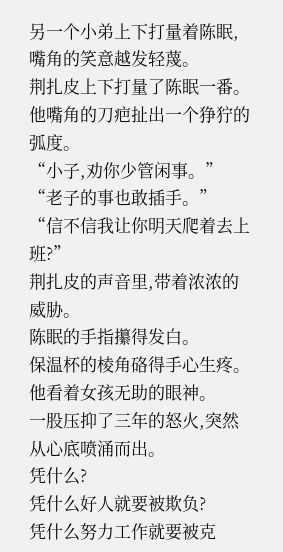另一个小弟上下打量着陈眠,嘴角的笑意越发轻蔑。
荆扎皮上下打量了陈眠一番。
他嘴角的刀疤扯出一个狰狞的弧度。
“小子,劝你少管闲事。”
“老子的事也敢插手。”
“信不信我让你明天爬着去上班?”
荆扎皮的声音里,带着浓浓的威胁。
陈眠的手指攥得发白。
保温杯的棱角硌得手心生疼。
他看着女孩无助的眼神。
一股压抑了三年的怒火,突然从心底喷涌而出。
凭什么?
凭什么好人就要被欺负?
凭什么努力工作就要被克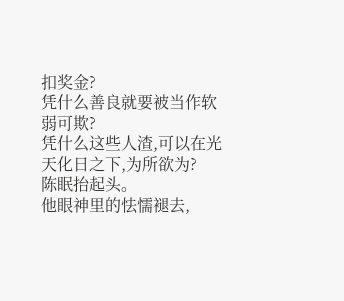扣奖金?
凭什么善良就要被当作软弱可欺?
凭什么这些人渣,可以在光天化日之下,为所欲为?
陈眠抬起头。
他眼神里的怯懦褪去,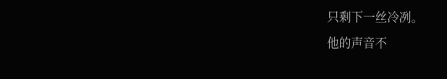只剩下一丝冷冽。
他的声音不